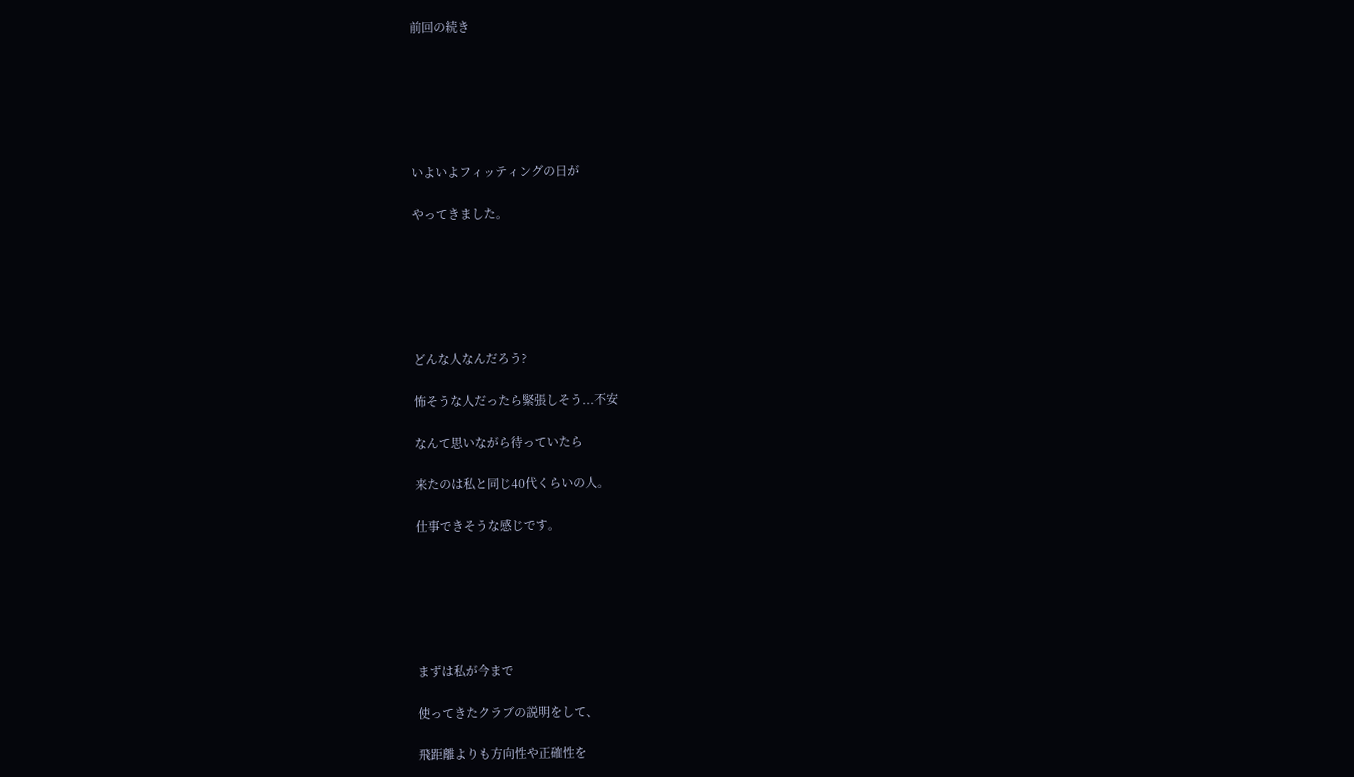前回の続き






いよいよフィッティングの日が

やってきました。






どんな人なんだろう?

怖そうな人だったら緊張しそう...不安

なんて思いながら待っていたら

来たのは私と同じ40代くらいの人。

仕事できそうな感じです。






まずは私が今まで

使ってきたクラブの説明をして、

飛距離よりも方向性や正確性を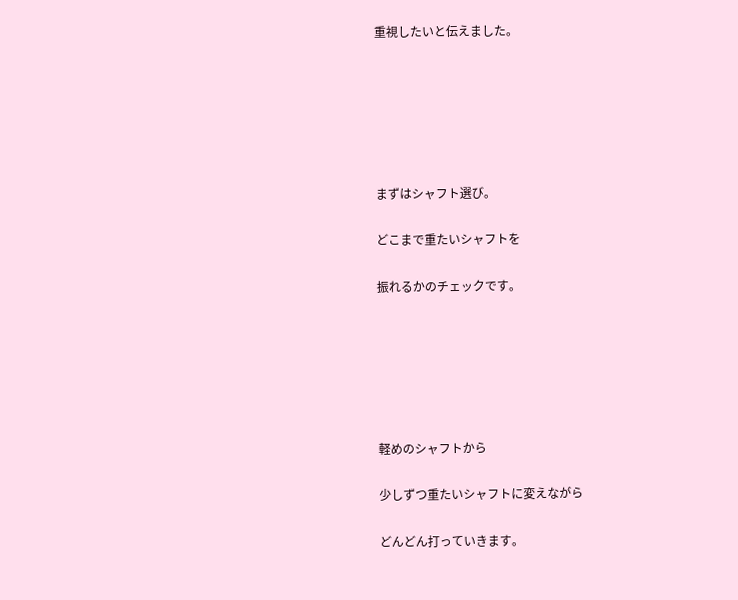重視したいと伝えました。






まずはシャフト選び。

どこまで重たいシャフトを

振れるかのチェックです。






軽めのシャフトから

少しずつ重たいシャフトに変えながら

どんどん打っていきます。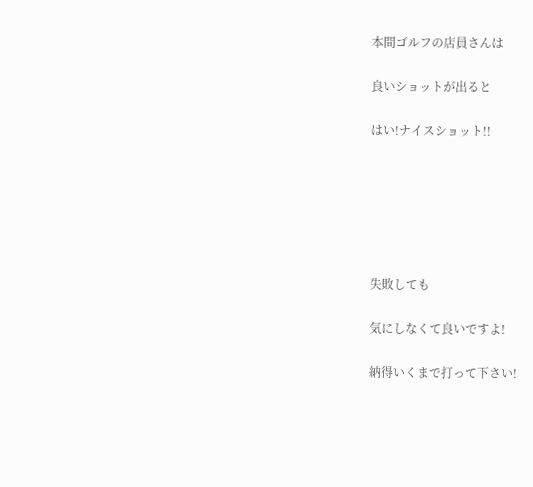本間ゴルフの店員さんは

良いショットが出ると

はい!ナイスショット!!






失敗しても

気にしなくて良いですよ!

納得いくまで打って下さい!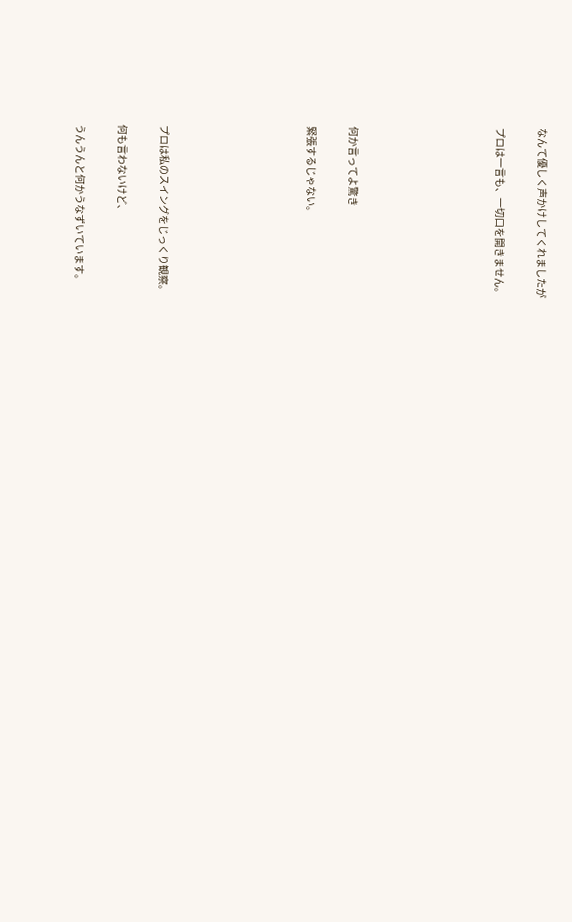なんて優しく声かけしてくれましたが

プロは一言も、一切口を開きません。






何か言ってよ驚き

緊張するじゃない。






プロは私のスイングをじっくり観察。

何も言わないけど、

うんうんと何かうなずいています。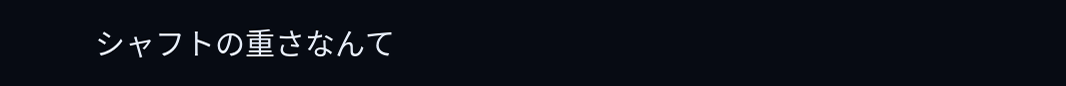シャフトの重さなんて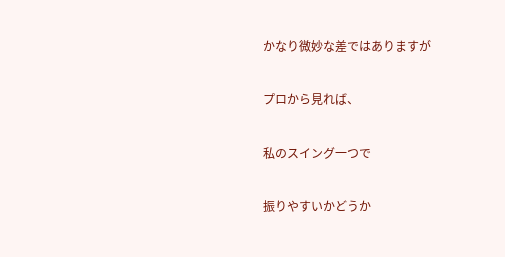かなり微妙な差ではありますが

プロから見れば、

私のスイング一つで

振りやすいかどうか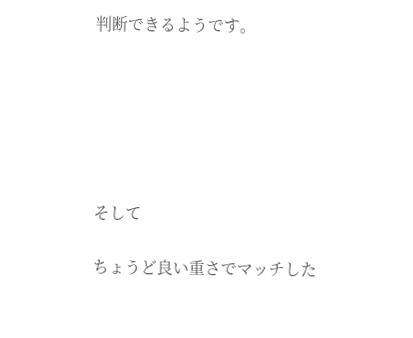判断できるようです。






そして

ちょうど良い重さでマッチした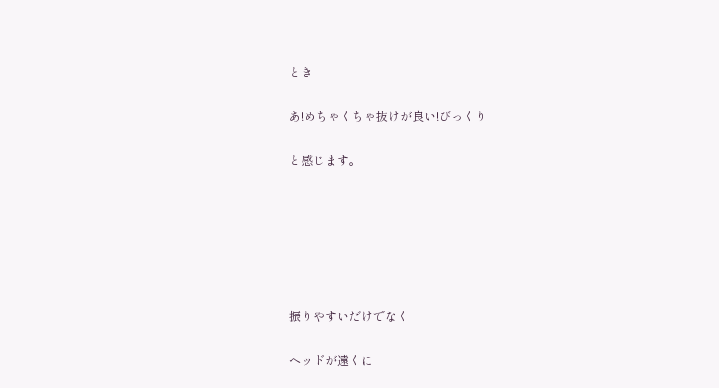とき

あ!めちゃくちゃ抜けが良い!びっくり

と感じます。






振りやすいだけでなく

ヘッドが遠くに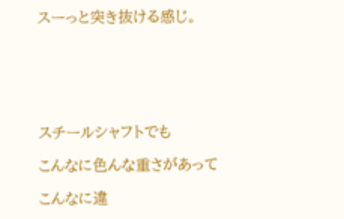スーっと突き抜ける感じ。






スチールシャフトでも

こんなに色んな重さがあって

こんなに違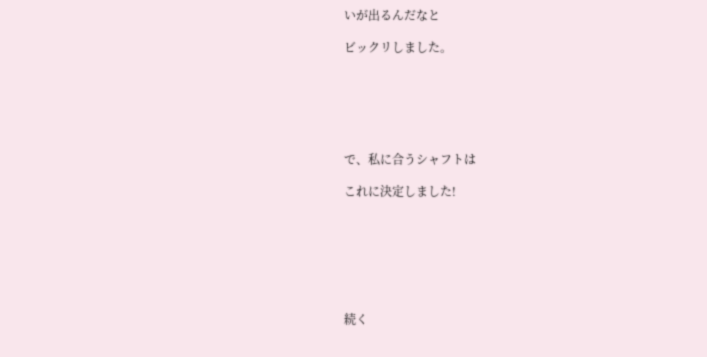いが出るんだなと

ビックリしました。






で、私に合うシャフトは

これに決定しました!







続く